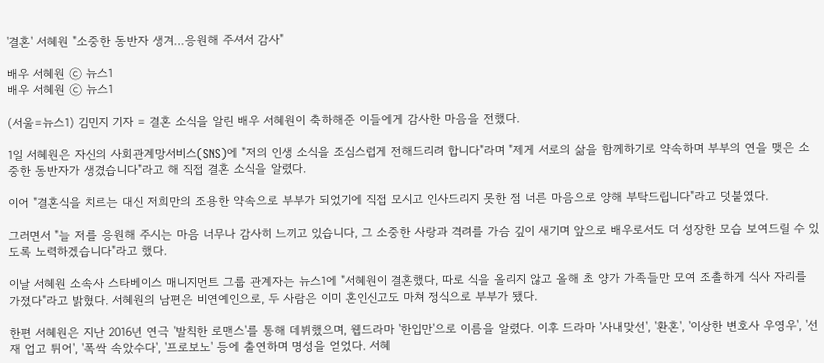'결혼' 서혜원 "소중한 동반자 생겨…응원해 주셔서 감사"

배우 서혜원 ⓒ 뉴스1
배우 서혜원 ⓒ 뉴스1

(서울=뉴스1) 김민지 기자 = 결혼 소식을 알린 배우 서혜원이 축하해준 이들에게 감사한 마음을 전했다.

1일 서혜원은 자신의 사회관계망서비스(SNS)에 "저의 인생 소식을 조심스럽게 전해드리려 합니다"라며 "제게 서로의 삶을 함께하기로 약속하며 부부의 연을 맺은 소중한 동반자가 생겼습니다"라고 해 직접 결혼 소식을 알렸다.

이어 "결혼식을 치르는 대신 저희만의 조용한 약속으로 부부가 되었기에 직접 모시고 인사드리지 못한 점 너른 마음으로 양해 부탁드립니다"라고 덧붙였다.

그러면서 "늘 저를 응원해 주시는 마음 너무나 감사히 느끼고 있습니다, 그 소중한 사랑과 격려를 가슴 깊이 새기며 앞으로 배우로서도 더 성장한 모습 보여드릴 수 있도록 노력하겠습니다"라고 했다.

이날 서혜원 소속사 스타베이스 매니지먼트 그룹 관계자는 뉴스1에 "서혜원이 결혼했다, 따로 식을 올리지 않고 올해 초 양가 가족들만 모여 조촐하게 식사 자리를 가졌다"라고 밝혔다. 서혜원의 남편은 비연예인으로, 두 사람은 이미 혼인신고도 마쳐 정식으로 부부가 됐다.

한편 서혜원은 지난 2016년 연극 '발칙한 로맨스'를 통해 데뷔했으며, 웹드라마 '한입만'으로 이름을 알렸다. 이후 드라마 '사내맞선', '환혼', '이상한 변호사 우영우', '선재 업고 튀어', '폭싹 속았수다', '프로보노' 등에 출연하며 명성을 얻었다. 서혜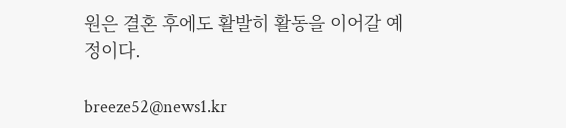원은 결혼 후에도 활발히 활동을 이어갈 예정이다.

breeze52@news1.kr